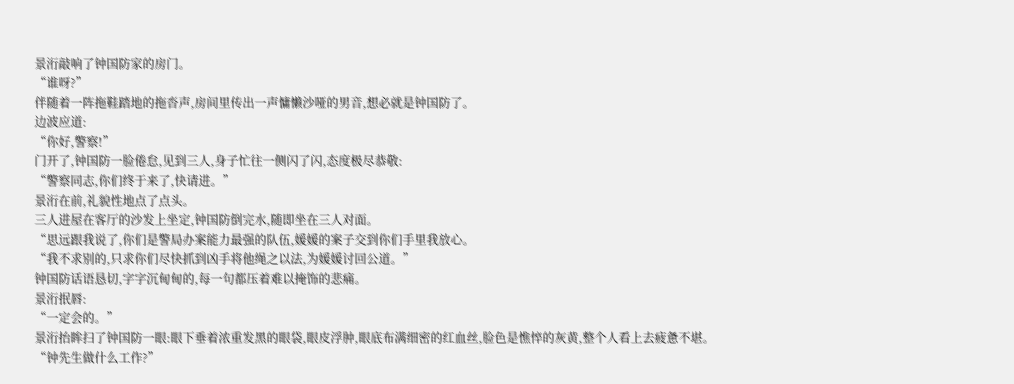景洐敲响了钟国防家的房门。
“谁呀?”
伴随着一阵拖鞋踏地的拖沓声,房间里传出一声慵懒沙哑的男音,想必就是钟国防了。
边波应道:
“你好,警察!”
门开了,钟国防一脸倦怠,见到三人,身子忙往一侧闪了闪,态度极尽恭敬:
“警察同志,你们终于来了,快请进。”
景洐在前,礼貌性地点了点头。
三人进屋在客厅的沙发上坐定,钟国防倒完水,随即坐在三人对面。
“思远跟我说了,你们是警局办案能力最强的队伍,媛媛的案子交到你们手里我放心。
“我不求别的,只求你们尽快抓到凶手将他绳之以法,为媛媛讨回公道。”
钟国防话语恳切,字字沉甸甸的,每一句都压着难以掩饰的悲痛。
景洐抿唇:
“一定会的。”
景洐抬眸扫了钟国防一眼:眼下垂着浓重发黑的眼袋,眼皮浮肿,眼底布满细密的红血丝,脸色是憔悴的灰黄,整个人看上去疲惫不堪。
“钟先生做什么工作?”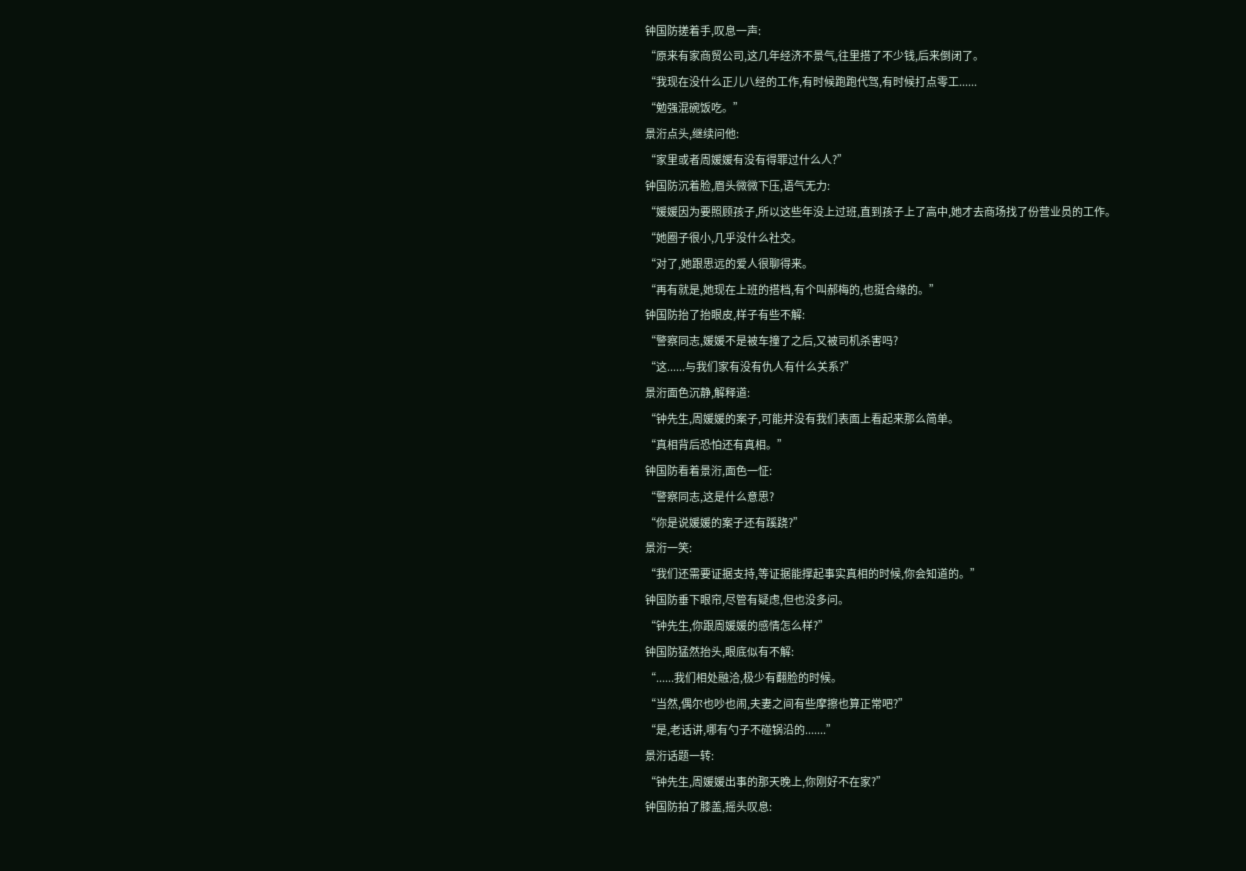钟国防搓着手,叹息一声:
“原来有家商贸公司,这几年经济不景气,往里搭了不少钱,后来倒闭了。
“我现在没什么正儿八经的工作,有时候跑跑代驾,有时候打点零工......
“勉强混碗饭吃。”
景洐点头,继续问他:
“家里或者周媛媛有没有得罪过什么人?”
钟国防沉着脸,眉头微微下压,语气无力:
“媛媛因为要照顾孩子,所以这些年没上过班,直到孩子上了高中,她才去商场找了份营业员的工作。
“她圈子很小,几乎没什么社交。
“对了,她跟思远的爱人很聊得来。
“再有就是,她现在上班的搭档,有个叫郝梅的,也挺合缘的。”
钟国防抬了抬眼皮,样子有些不解:
“警察同志,媛媛不是被车撞了之后,又被司机杀害吗?
“这......与我们家有没有仇人有什么关系?”
景洐面色沉静,解释道:
“钟先生,周媛媛的案子,可能并没有我们表面上看起来那么简单。
“真相背后恐怕还有真相。”
钟国防看着景洐,面色一怔:
“警察同志,这是什么意思?
“你是说媛媛的案子还有蹊跷?”
景洐一笑:
“我们还需要证据支持,等证据能撑起事实真相的时候,你会知道的。”
钟国防垂下眼帘,尽管有疑虑,但也没多问。
“钟先生,你跟周媛媛的感情怎么样?”
钟国防猛然抬头,眼底似有不解:
“......我们相处融洽,极少有翻脸的时候。
“当然,偶尔也吵也闹,夫妻之间有些摩擦也算正常吧?”
“是,老话讲,哪有勺子不碰锅沿的.......”
景洐话题一转:
“钟先生,周媛媛出事的那天晚上,你刚好不在家?”
钟国防拍了膝盖,摇头叹息: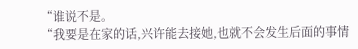“谁说不是。
“我要是在家的话,兴许能去接她,也就不会发生后面的事情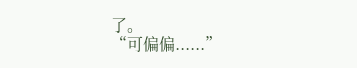了。
“可偏偏......”